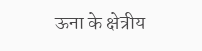ऊना के क्षेत्रीय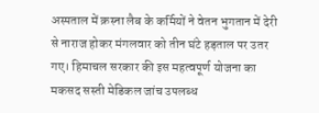अस्पताल में क्रस्ना लैब के कर्मियों ने वेतन भुगतान में देरी से नाराज होकर मंगलवार को तीन घंटे हड़ताल पर उतर गए। हिमाचल सरकार की इस महत्वपूर्ण योजना का मकसद सस्ती मेडिकल जांच उपलब्ध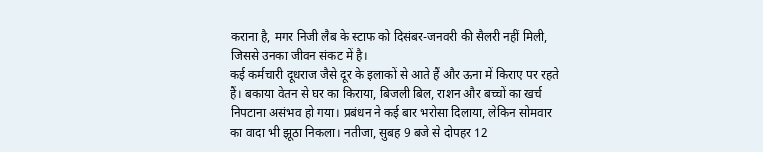कराना है, मगर निजी लैब के स्टाफ को दिसंबर-जनवरी की सैलरी नहीं मिली, जिससे उनका जीवन संकट में है।
कई कर्मचारी दूधराज जैसे दूर के इलाकों से आते हैं और ऊना में किराए पर रहते हैं। बकाया वेतन से घर का किराया, बिजली बिल, राशन और बच्चों का खर्च निपटाना असंभव हो गया। प्रबंधन ने कई बार भरोसा दिलाया, लेकिन सोमवार का वादा भी झूठा निकला। नतीजा, सुबह 9 बजे से दोपहर 12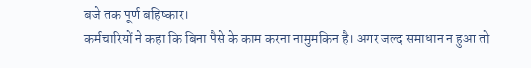बजे तक पूर्ण बहिष्कार।
कर्मचारियों ने कहा कि बिना पैसे के काम करना नामुमकिन है। अगर जल्द समाधान न हुआ तो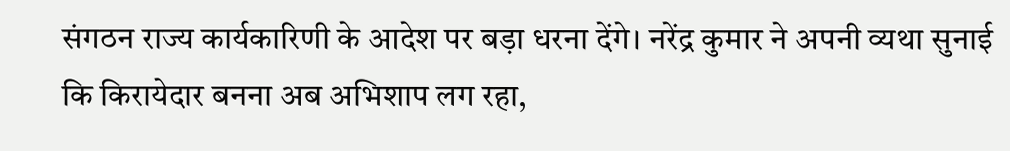संगठन राज्य कार्यकारिणी के आदेश पर बड़ा धरना देंगे। नरेंद्र कुमार ने अपनी व्यथा सुनाई कि किरायेदार बनना अब अभिशाप लग रहा,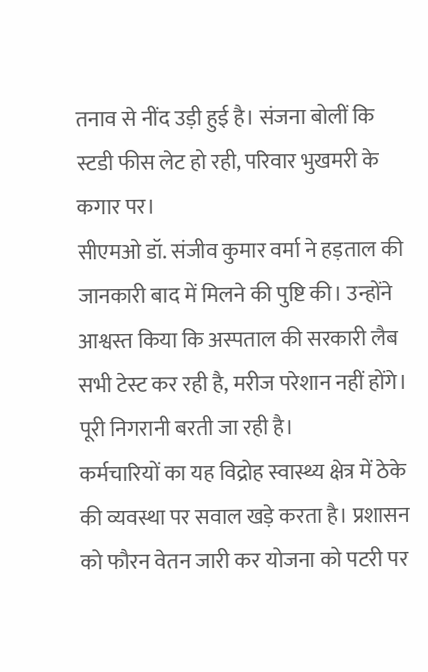तनाव से नींद उड़ी हुई है। संजना बोलीं कि स्टडी फीस लेट हो रही, परिवार भुखमरी के कगार पर।
सीएमओ डॉ. संजीव कुमार वर्मा ने हड़ताल की जानकारी बाद में मिलने की पुष्टि की। उन्होंने आश्वस्त किया कि अस्पताल की सरकारी लैब सभी टेस्ट कर रही है, मरीज परेशान नहीं होंगे। पूरी निगरानी बरती जा रही है।
कर्मचारियों का यह विद्रोह स्वास्थ्य क्षेत्र में ठेके की व्यवस्था पर सवाल खड़े करता है। प्रशासन को फौरन वेतन जारी कर योजना को पटरी पर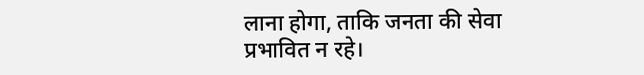लाना होगा, ताकि जनता की सेवा प्रभावित न रहे।